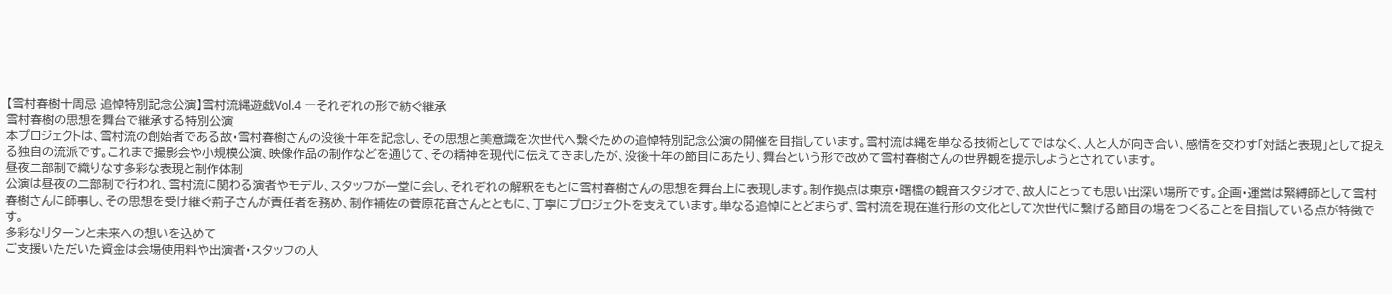【雪村春樹十周忌 追悼特別記念公演】雪村流縄遊戯Vol.4 ―それぞれの形で紡ぐ継承
雪村春樹の思想を舞台で継承する特別公演
本プロジェクトは、雪村流の創始者である故・雪村春樹さんの没後十年を記念し、その思想と美意識を次世代へ繋ぐための追悼特別記念公演の開催を目指しています。雪村流は縄を単なる技術としてではなく、人と人が向き合い、感情を交わす「対話と表現」として捉える独自の流派です。これまで撮影会や小規模公演、映像作品の制作などを通じて、その精神を現代に伝えてきましたが、没後十年の節目にあたり、舞台という形で改めて雪村春樹さんの世界観を提示しようとされています。
昼夜二部制で織りなす多彩な表現と制作体制
公演は昼夜の二部制で行われ、雪村流に関わる演者やモデル、スタッフが一堂に会し、それぞれの解釈をもとに雪村春樹さんの思想を舞台上に表現します。制作拠点は東京・曙橋の観音スタジオで、故人にとっても思い出深い場所です。企画・運営は緊縛師として雪村春樹さんに師事し、その思想を受け継ぐ荊子さんが責任者を務め、制作補佐の菅原花音さんとともに、丁寧にプロジェクトを支えています。単なる追悼にとどまらず、雪村流を現在進行形の文化として次世代に繋げる節目の場をつくることを目指している点が特徴です。
多彩なリターンと未来への想いを込めて
ご支援いただいた資金は会場使用料や出演者・スタッフの人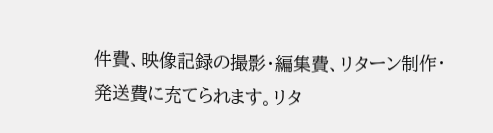件費、映像記録の撮影・編集費、リターン制作・発送費に充てられます。リタ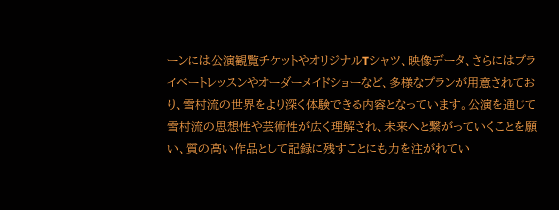ーンには公演観覧チケットやオリジナルTシャツ、映像データ、さらにはプライベートレッスンやオーダーメイドショーなど、多様なプランが用意されており、雪村流の世界をより深く体験できる内容となっています。公演を通じて雪村流の思想性や芸術性が広く理解され、未来へと繋がっていくことを願い、質の高い作品として記録に残すことにも力を注がれてい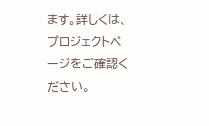ます。詳しくは、プロジェクトページをご確認ください。